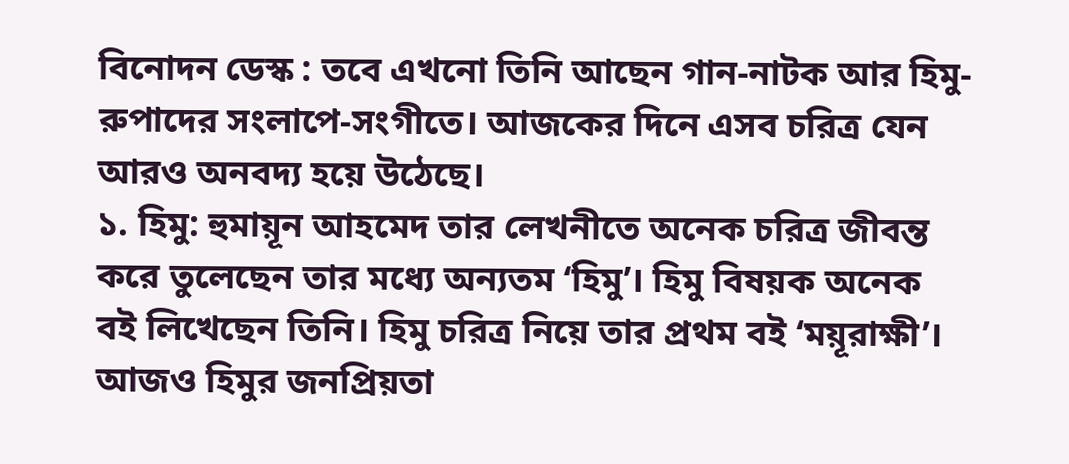বিনোদন ডেস্ক : তবে এখনো তিনি আছেন গান-নাটক আর হিমু-রুপাদের সংলাপে-সংগীতে। আজকের দিনে এসব চরিত্র যেন আরও অনবদ্য হয়ে উঠেছে।
১. হিমু: হুমায়ূন আহমেদ তার লেখনীতে অনেক চরিত্র জীবন্ত করে তুলেছেন তার মধ্যে অন্যতম ‘হিমু’। হিমু বিষয়ক অনেক বই লিখেছেন তিনি। হিমু চরিত্র নিয়ে তার প্রথম বই ‘ময়ূরাক্ষী’। আজও হিমুর জনপ্রিয়তা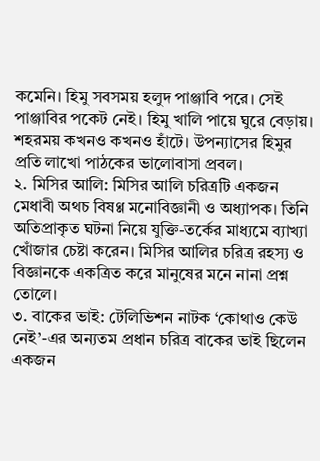কমেনি। হিমু সবসময় হলুদ পাঞ্জাবি পরে। সেই পাঞ্জাবির পকেট নেই। হিমু খালি পায়ে ঘুরে বেড়ায়। শহরময় কখনও কখনও হাঁটে। উপন্যাসের হিমুর প্রতি লাখো পাঠকের ভালোবাসা প্রবল।
২. মিসির আলি: মিসির আলি চরিত্রটি একজন মেধাবী অথচ বিষণ্ণ মনোবিজ্ঞানী ও অধ্যাপক। তিনি অতিপ্রাকৃত ঘটনা নিয়ে যুক্তি-তর্কের মাধ্যমে ব্যাখ্যা খোঁজার চেষ্টা করেন। মিসির আলির চরিত্র রহস্য ও বিজ্ঞানকে একত্রিত করে মানুষের মনে নানা প্রশ্ন তোলে।
৩. বাকের ভাই: টেলিভিশন নাটক ‘কোথাও কেউ নেই’-এর অন্যতম প্রধান চরিত্র বাকের ভাই ছিলেন একজন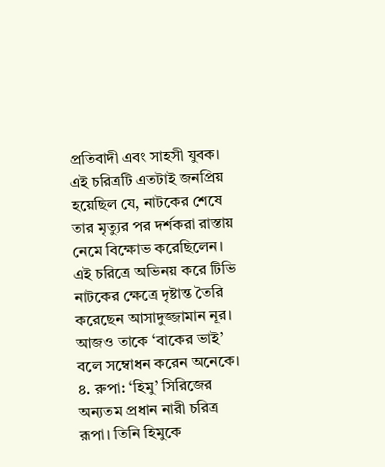প্রতিবাদী এবং সাহসী যুবক। এই চরিত্রটি এতটাই জনপ্রিয় হয়েছিল যে, নাটকের শেষে তার মৃত্যুর পর দর্শকরা রাস্তায় নেমে বিক্ষোভ করেছিলেন। এই চরিত্রে অভিনয় করে টিভি নাটকের ক্ষেত্রে দৃষ্টান্ত তৈরি করেছেন আসাদুজ্জামান নূর। আজও তাকে ‘বাকের ভাই’ বলে সম্বোধন করেন অনেকে।
৪. রুপা: ‘হিমু’ সিরিজের অন্যতম প্রধান নারী চরিত্র রূপা। তিনি হিমুকে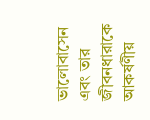ভালোবাসেন এবং তার জীবনধারাকে আকর্ষণীয়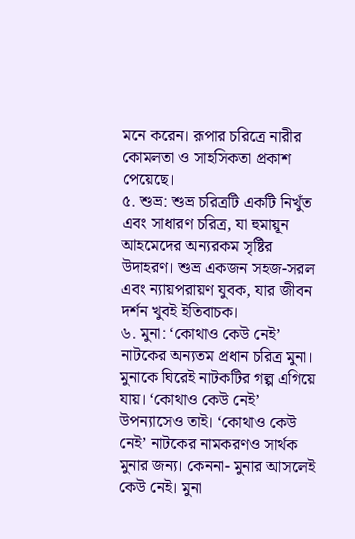মনে করেন। রূপার চরিত্রে নারীর কোমলতা ও সাহসিকতা প্রকাশ পেয়েছে।
৫. শুভ্র: শুভ্র চরিত্রটি একটি নিখুঁত এবং সাধারণ চরিত্র, যা হুমায়ূন আহমেদের অন্যরকম সৃষ্টির উদাহরণ। শুভ্র একজন সহজ-সরল এবং ন্যায়পরায়ণ যুবক, যার জীবন দর্শন খুবই ইতিবাচক।
৬. মুনা: ‘কোথাও কেউ নেই’ নাটকের অন্যতম প্রধান চরিত্র মুনা। মুনাকে ঘিরেই নাটকটির গল্প এগিয়ে যায়। ‘কোথাও কেউ নেই’ উপন্যাসেও তাই। ‘কোথাও কেউ নেই’ নাটকের নামকরণও সার্থক মুনার জন্য। কেননা- মুনার আসলেই কেউ নেই। মুনা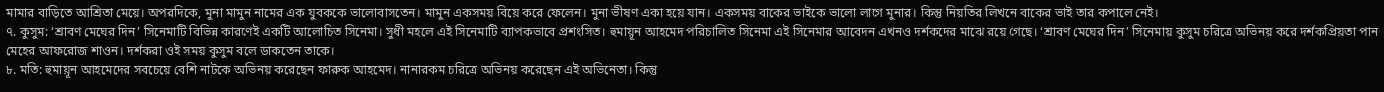মামার বাড়িতে আশ্রিতা মেয়ে। অপরদিকে, মুনা মামুন নামের এক যুবককে ভালোবাসতেন। মামুন একসময় বিয়ে করে ফেলেন। মুনা ভীষণ একা হয়ে যান। একসময় বাকের ভাইকে ভালো লাগে মুনার। কিন্তু নিয়তির লিখনে বাকের ভাই তার কপালে নেই।
৭. কুসুম: ‘শ্রাবণ মেঘের দিন’ সিনেমাটি বিভিন্ন কারণেই একটি আলোচিত সিনেমা। সুধী মহলে এই সিনেমাটি ব্যাপকভাবে প্রশংসিত। হুমায়ূন আহমেদ পরিচালিত সিনেমা এই সিনেমার আবেদন এখনও দর্শকদের মাঝে রয়ে গেছে। ‘শ্রাবণ মেঘের দিন’ সিনেমায় কুসুম চরিত্রে অভিনয় করে দর্শকপ্রিয়তা পান মেহের আফরোজ শাওন। দর্শকরা ওই সময় কুসুম বলে ডাকতেন তাকে।
৮. মতি: হুমায়ূন আহমেদের সবচেয়ে বেশি নাটকে অভিনয় করেছেন ফারুক আহমেদ। নানারকম চরিত্রে অভিনয় করেছেন এই অভিনেতা। কিন্তু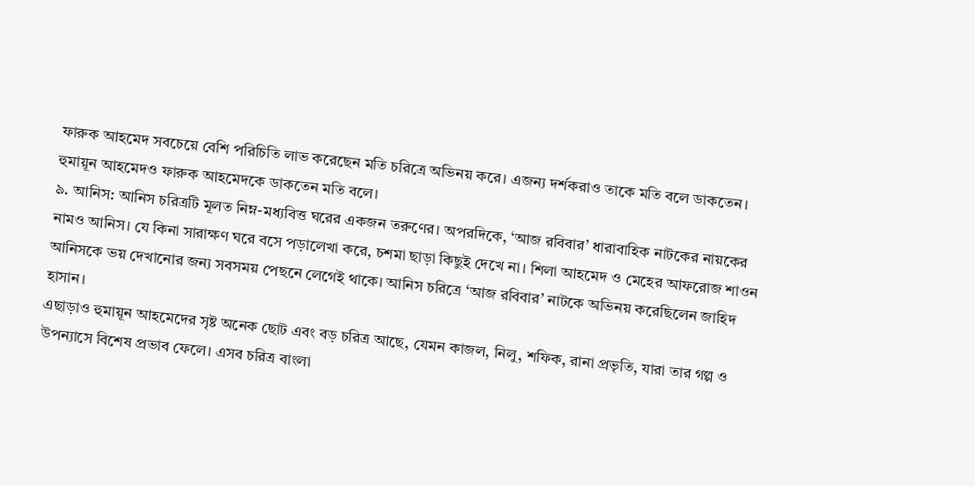ফারুক আহমেদ সবচেয়ে বেশি পরিচিতি লাভ করেছেন মতি চরিত্রে অভিনয় করে। এজন্য দর্শকরাও তাকে মতি বলে ডাকতেন। হুমায়ূন আহমেদও ফারুক আহমেদকে ডাকতেন মতি বলে।
৯. আনিস: আনিস চরিত্রটি মূলত নিম্ন-মধ্যবিত্ত ঘরের একজন তরুণের। অপরদিকে, ‘আজ রবিবার’ ধারাবাহিক নাটকের নায়কের নামও আনিস। যে কিনা সারাক্ষণ ঘরে বসে পড়ালেখা করে, চশমা ছাড়া কিছুই দেখে না। শিলা আহমেদ ও মেহের আফরোজ শাওন আনিসকে ভয় দেখানোর জন্য সবসময় পেছনে লেগেই থাকে। আনিস চরিত্রে ‘আজ রবিবার’ নাটকে অভিনয় করেছিলেন জাহিদ হাসান।
এছাড়াও হুমায়ূন আহমেদের সৃষ্ট অনেক ছোট এবং বড় চরিত্র আছে, যেমন কাজল, নিলু, শফিক, রানা প্রভৃতি, যারা তার গল্প ও উপন্যাসে বিশেষ প্রভাব ফেলে। এসব চরিত্র বাংলা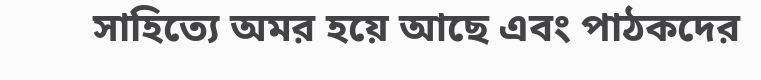সাহিত্যে অমর হয়ে আছে এবং পাঠকদের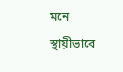মনে স্থায়ীভাবে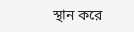স্থান করে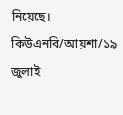নিয়েছে।
কিউএনবি/আয়শা/১৯ জুলাই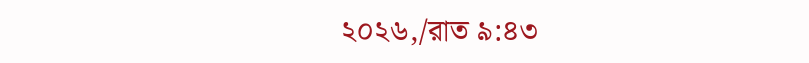২০২৬,/রাত ৯:৪৩